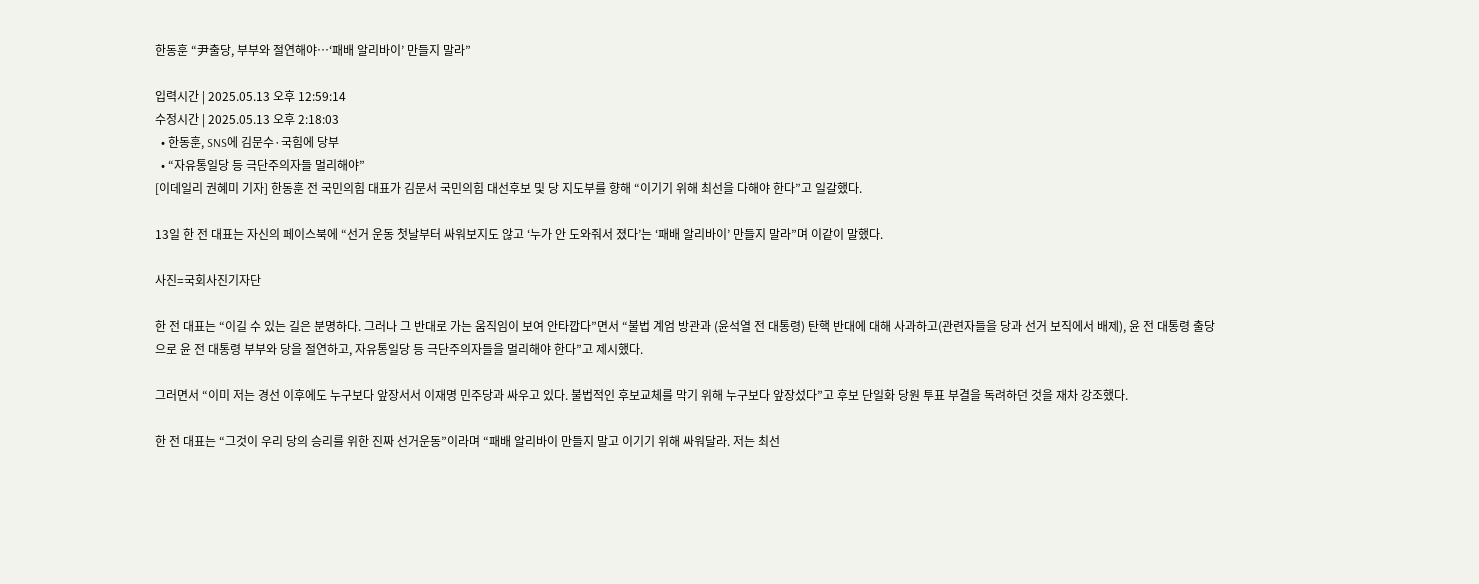한동훈 “尹출당, 부부와 절연해야…‘패배 알리바이’ 만들지 말라”

입력시간 | 2025.05.13 오후 12:59:14
수정시간 | 2025.05.13 오후 2:18:03
  • 한동훈, SNS에 김문수·국힘에 당부
  • “자유통일당 등 극단주의자들 멀리해야”
[이데일리 권혜미 기자] 한동훈 전 국민의힘 대표가 김문서 국민의힘 대선후보 및 당 지도부를 향해 “이기기 위해 최선을 다해야 한다”고 일갈했다.

13일 한 전 대표는 자신의 페이스북에 “선거 운동 첫날부터 싸워보지도 않고 ‘누가 안 도와줘서 졌다’는 ‘패배 알리바이’ 만들지 말라”며 이같이 말했다.

사진=국회사진기자단

한 전 대표는 “이길 수 있는 길은 분명하다. 그러나 그 반대로 가는 움직임이 보여 안타깝다”면서 “불법 계엄 방관과 (윤석열 전 대통령) 탄핵 반대에 대해 사과하고(관련자들을 당과 선거 보직에서 배제), 윤 전 대통령 출당으로 윤 전 대통령 부부와 당을 절연하고, 자유통일당 등 극단주의자들을 멀리해야 한다”고 제시했다.

그러면서 “이미 저는 경선 이후에도 누구보다 앞장서서 이재명 민주당과 싸우고 있다. 불법적인 후보교체를 막기 위해 누구보다 앞장섰다”고 후보 단일화 당원 투표 부결을 독려하던 것을 재차 강조했다.

한 전 대표는 “그것이 우리 당의 승리를 위한 진짜 선거운동”이라며 “패배 알리바이 만들지 말고 이기기 위해 싸워달라. 저는 최선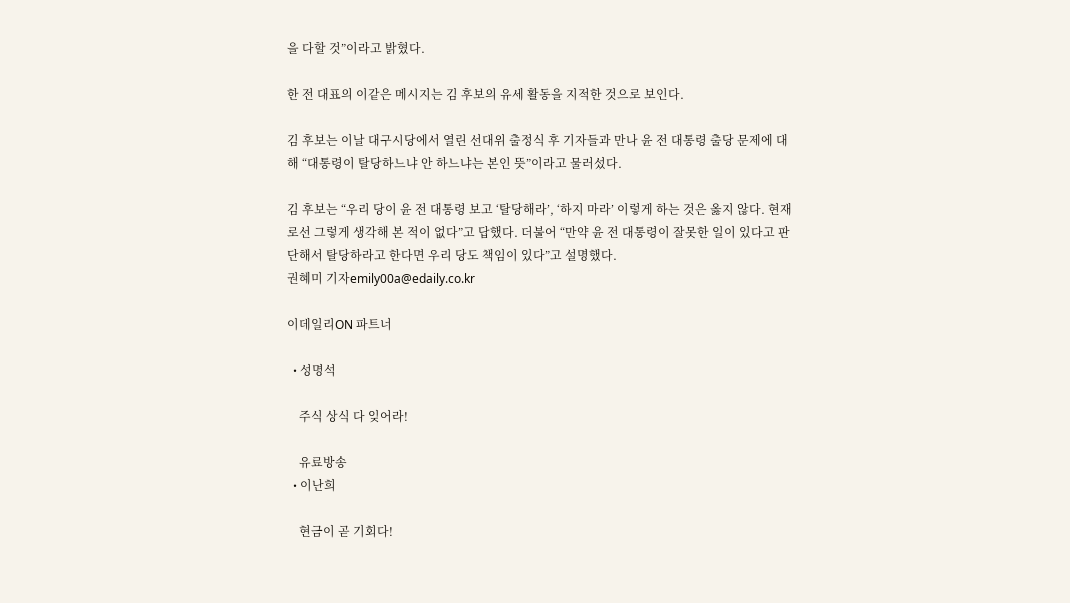을 다할 것”이라고 밝혔다.

한 전 대표의 이같은 메시지는 김 후보의 유세 활동을 지적한 것으로 보인다.

김 후보는 이날 대구시당에서 열린 선대위 출정식 후 기자들과 만나 윤 전 대통령 출당 문제에 대해 “대통령이 탈당하느냐 안 하느냐는 본인 뜻”이라고 물러섰다.

김 후보는 “우리 당이 윤 전 대통령 보고 ‘탈당해라’, ‘하지 마라’ 이렇게 하는 것은 옳지 않다. 현재로선 그렇게 생각해 본 적이 없다”고 답했다. 더불어 “만약 윤 전 대통령이 잘못한 일이 있다고 판단해서 탈당하라고 한다면 우리 당도 책임이 있다”고 설명했다.
권혜미 기자emily00a@edaily.co.kr

이데일리ON 파트너

  • 성명석

    주식 상식 다 잊어라!

    유료방송
  • 이난희

    현금이 곧 기회다!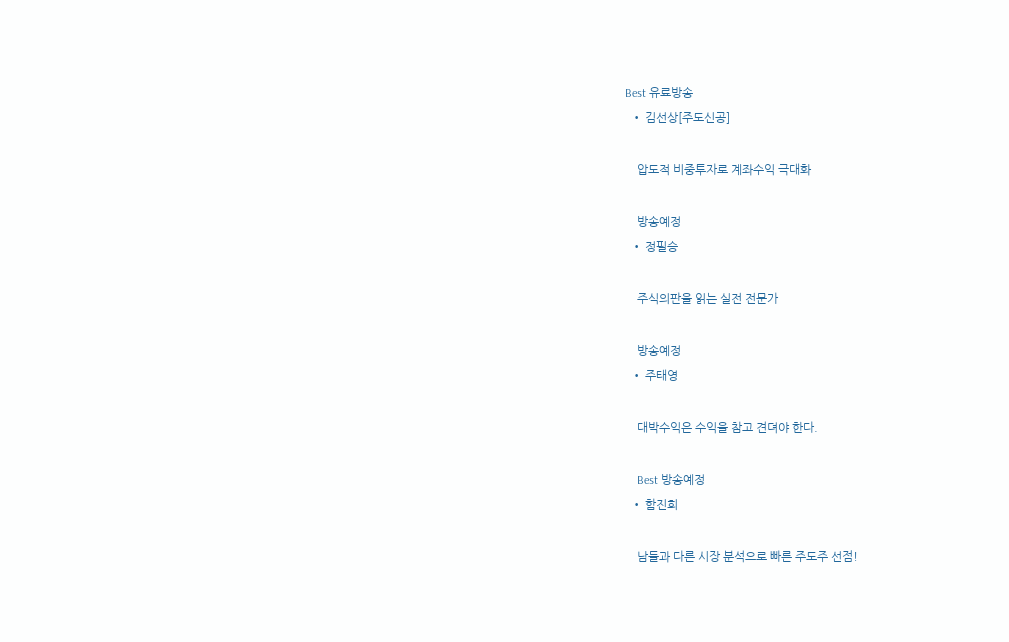Best 유료방송
  • 김선상[주도신공]

    압도적 비중투자로 계좌수익 극대화

    방송예정
  • 정필승

    주식의판을 읽는 실전 전문가

    방송예정
  • 주태영

    대박수익은 수익을 참고 견뎌야 한다.

    Best 방송예정
  • 함진희

    남들과 다른 시장 분석으로 빠른 주도주 선점!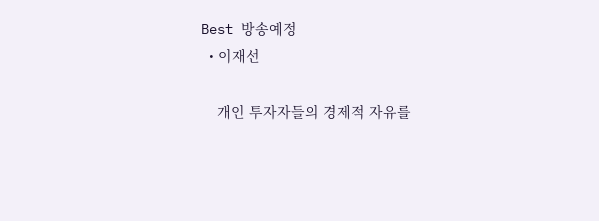Best 방송예정
  • 이재선

    개인 투자자들의 경제적 자유를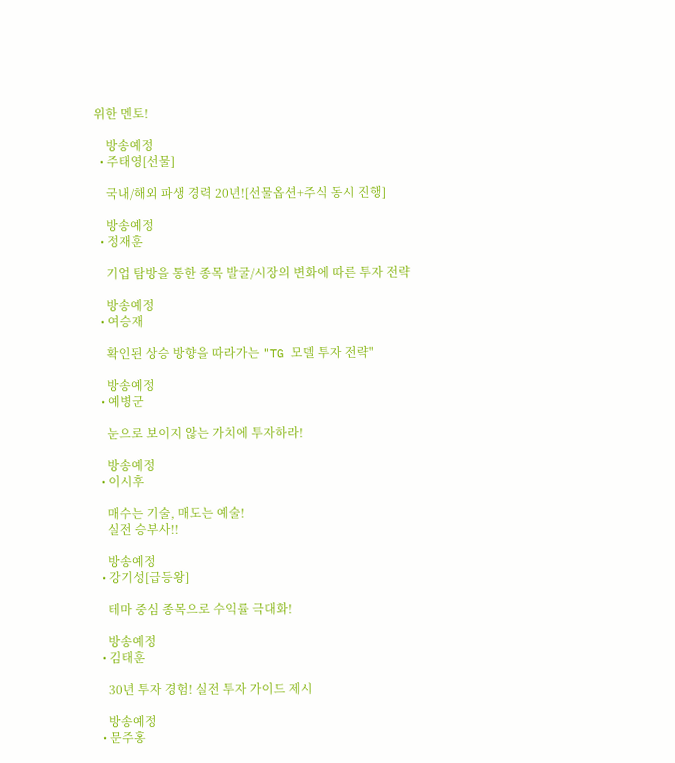위한 멘토!

    방송예정
  • 주태영[선물]

    국내/해외 파생 경력 20년![선물옵션+주식 동시 진행]

    방송예정
  • 정재훈

    기업 탐방을 통한 종목 발굴/시장의 변화에 따른 투자 전략

    방송예정
  • 여승재

    확인된 상승 방향을 따라가는 "TG 모델 투자 전략"

    방송예정
  • 예병군

    눈으로 보이지 않는 가치에 투자하라!

    방송예정
  • 이시후

    매수는 기술, 매도는 예술!
    실전 승부사!!

    방송예정
  • 강기성[급등왕]

    테마 중심 종목으로 수익률 극대화!

    방송예정
  • 김태훈

    30년 투자 경험! 실전 투자 가이드 제시

    방송예정
  • 문주홍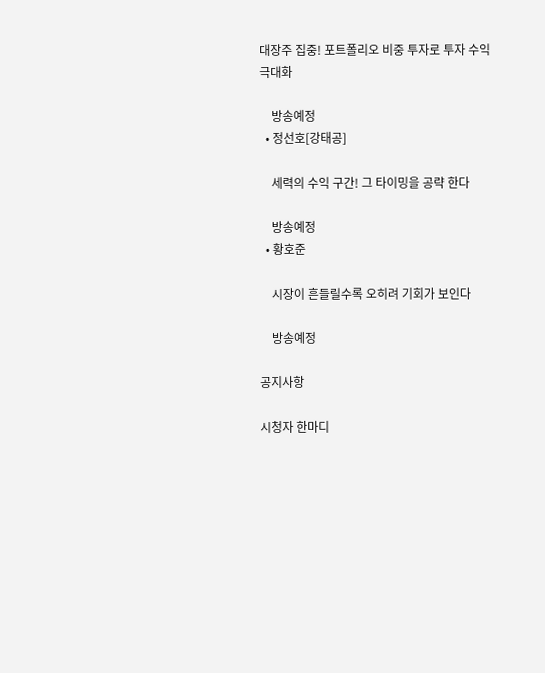대장주 집중! 포트폴리오 비중 투자로 투자 수익 극대화

    방송예정
  • 정선호[강태공]

    세력의 수익 구간! 그 타이밍을 공략 한다

    방송예정
  • 황호준

    시장이 흔들릴수록 오히려 기회가 보인다

    방송예정

공지사항

시청자 한마디